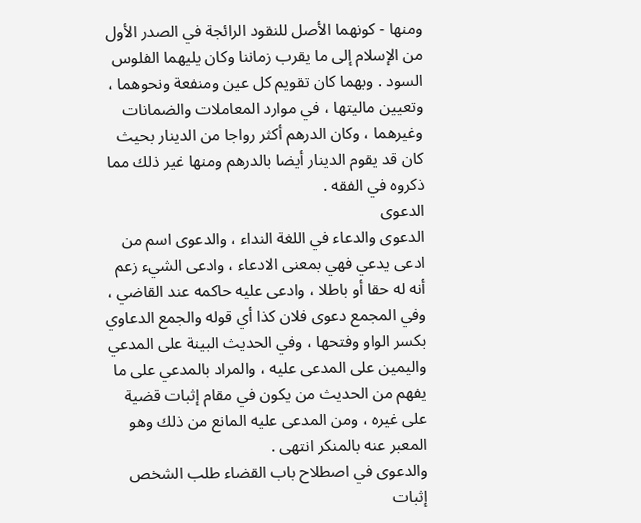ومنها - كونهما الأصل للنقود الرائجة في الصدر الأول من الإسلام إلى ما يقرب زماننا وكان يليهما الفلوس السود . وبهما كان تقويم كل عين ومنفعة ونحوهما ، وتعيين ماليتها ، في موارد المعاملات والضمانات وغيرهما ، وكان الدرهم أكثر رواجا من الدينار بحيث كان قد يقوم الدينار أيضا بالدرهم ومنها غير ذلك مما ذكروه في الفقه .
الدعوى
الدعوى والدعاء في اللغة النداء ، والدعوى اسم من ادعى يدعي فهي بمعنى الادعاء ، وادعى الشيء زعم أنه له حقا أو باطلا ، وادعى عليه حاكمه عند القاضي ، وفي المجمع دعوى فلان كذا أي قوله والجمع الدعاوي بكسر الواو وفتحها ، وفي الحديث البينة على المدعي واليمين على المدعى عليه ، والمراد بالمدعي على ما يفهم من الحديث من يكون في مقام إثبات قضية على غيره ، ومن المدعى عليه المانع من ذلك وهو المعبر عنه بالمنكر انتهى .
والدعوى في اصطلاح باب القضاء طلب الشخص إثبات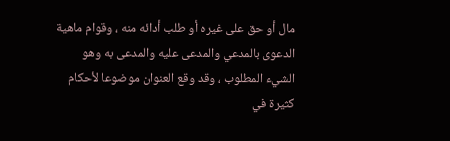مال أو حق على غيره أو طلب أدائه منه ، وقوام ماهية الدعوى بالمدعي والمدعى عليه والمدعى به وهو الشيء المطلوب ، وقد وقع العنوان موضوعا لأحكام كثيرة في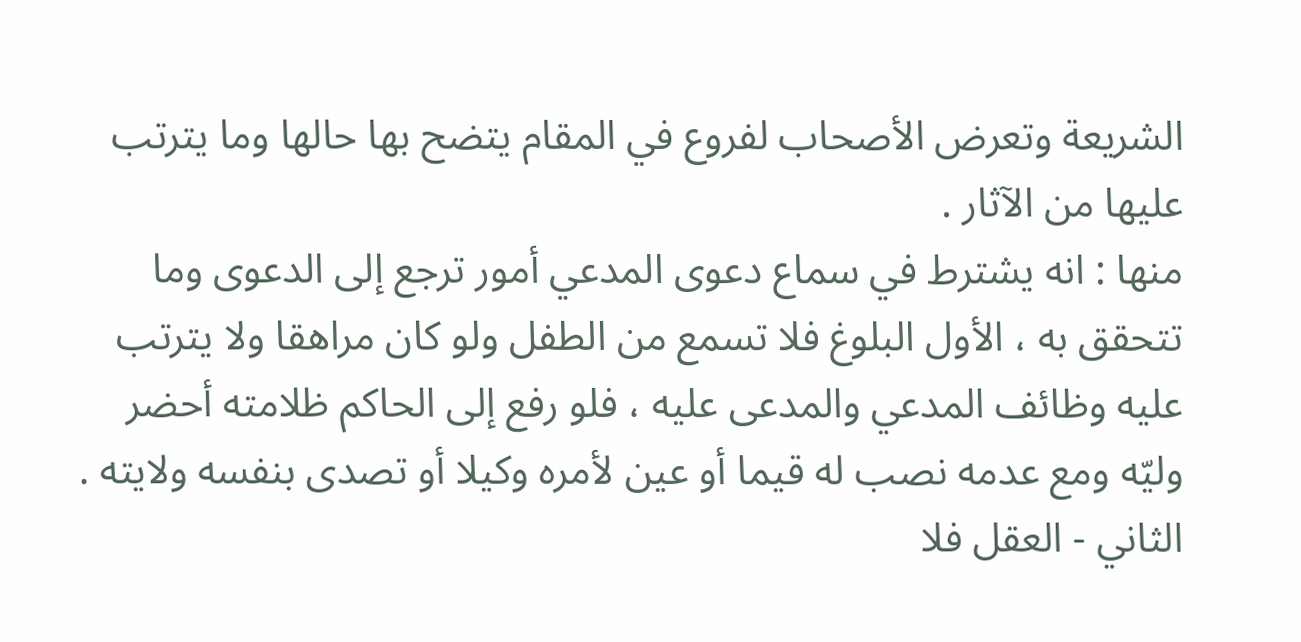الشريعة وتعرض الأصحاب لفروع في المقام يتضح بها حالها وما يترتب عليها من الآثار .
منها : انه يشترط في سماع دعوى المدعي أمور ترجع إلى الدعوى وما تتحقق به ، الأول البلوغ فلا تسمع من الطفل ولو كان مراهقا ولا يترتب عليه وظائف المدعي والمدعى عليه ، فلو رفع إلى الحاكم ظلامته أحضر وليّه ومع عدمه نصب له قيما أو عين لأمره وكيلا أو تصدى بنفسه ولايته .
الثاني - العقل فلا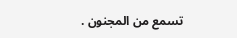تسمع من المجنون .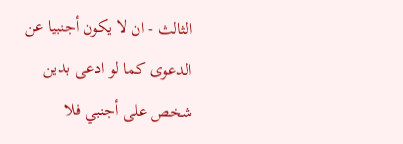الثالث - ان لا يكون أجنبيا عن الدعوى كما لو ادعى بدين شخص على أجنبي فلا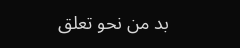بد من نحو تعلق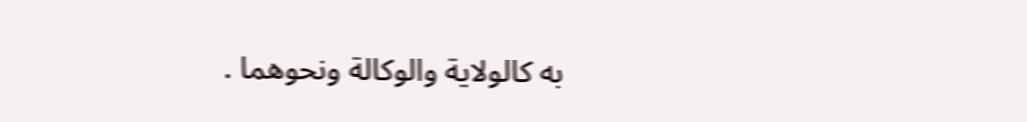به كالولاية والوكالة ونحوهما .